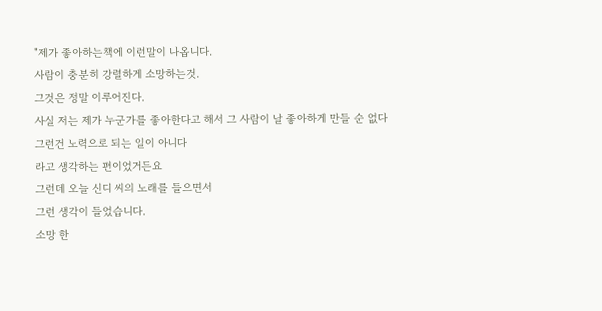"제가 좋아하는책에 이런말이 나옵니다.
사람이 충분히 강렬하게 소망하는것.
그것은 정말 이루어진다.
사실 저는 제가 누군가를 좋아한다고 해서 그 사람이 날 좋아하게 만들 순 없다
그런건 노력으로 되는 일이 아니다
라고 생각하는 편이었거든요
그런데 오늘 신디 씨의 노래를 들으면서
그런 생각이 들었습니다.
소망 한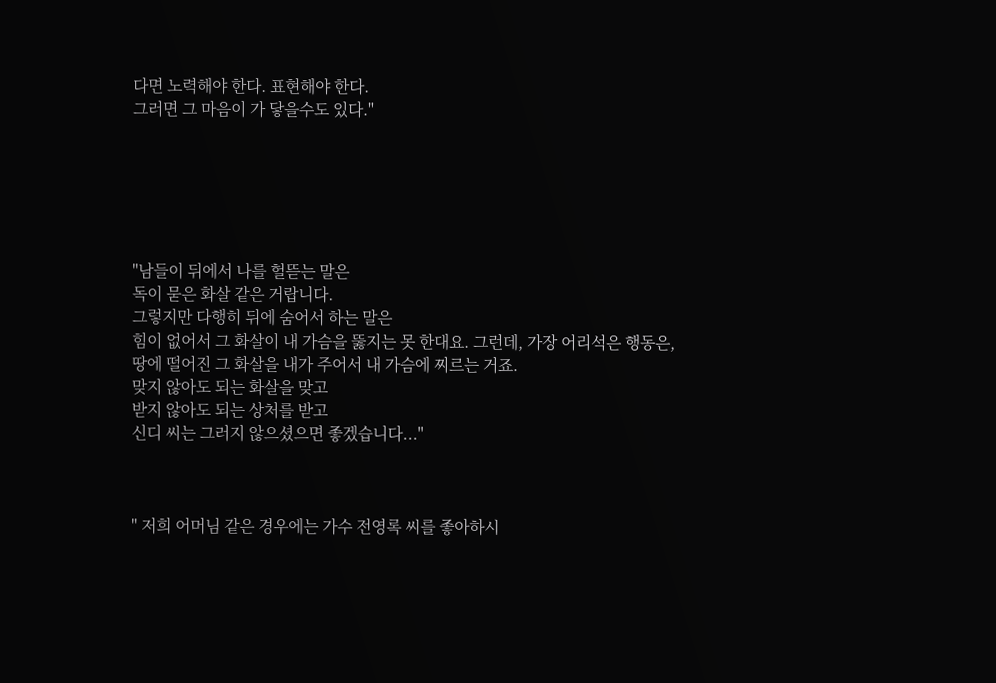다면 노력해야 한다. 표현해야 한다.
그러면 그 마음이 가 닿을수도 있다."






"남들이 뒤에서 나를 헐뜯는 말은
독이 묻은 화살 같은 거랍니다.
그렇지만 다행히 뒤에 숨어서 하는 말은
힘이 없어서 그 화살이 내 가슴을 뚫지는 못 한대요. 그런데, 가장 어리석은 행동은,
땅에 떨어진 그 화살을 내가 주어서 내 가슴에 찌르는 거죠.
맞지 않아도 되는 화살을 맞고
받지 않아도 되는 상처를 받고
신디 씨는 그러지 않으셨으면 좋겠습니다..."



" 저희 어머님 같은 경우에는 가수 전영록 씨를 좋아하시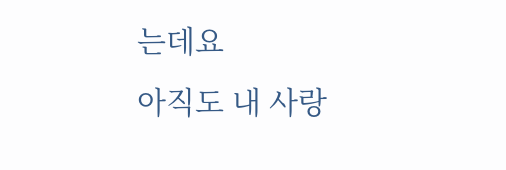는데요
아직도 내 사랑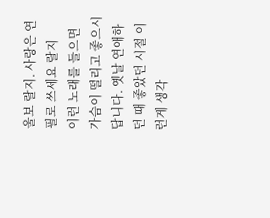울보 랄지. 사랑은 연필로 쓰세요 랄지
이런 노래를 들으면 가슴이 떨리고 좋으시답니다. 옛날 연애하던 때 좋았던 시절 이런게 생각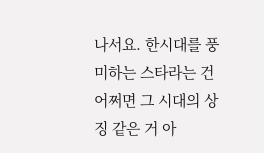나서요. 한시대를 풍미하는 스타라는 건 어쩌면 그 시대의 상징 같은 거 아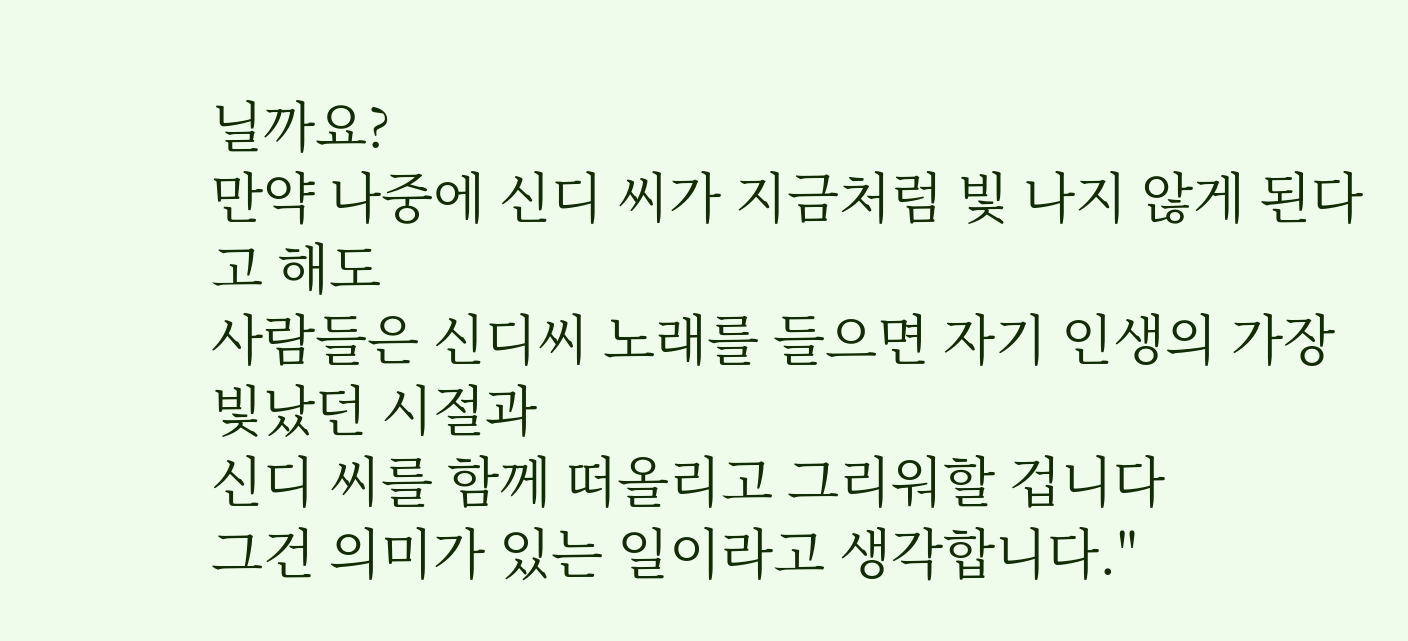닐까요?
만약 나중에 신디 씨가 지금처럼 빛 나지 않게 된다고 해도
사람들은 신디씨 노래를 들으면 자기 인생의 가장 빛났던 시절과
신디 씨를 함께 떠올리고 그리워할 겁니다
그건 의미가 있는 일이라고 생각합니다."